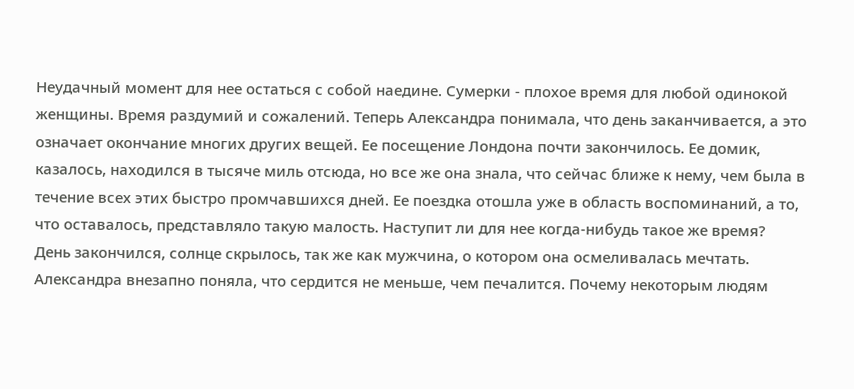Неудачный момент для нее остаться с собой наедине. Сумерки - плохое время для любой одинокой женщины. Время раздумий и сожалений. Теперь Александра понимала, что день заканчивается, а это означает окончание многих других вещей. Ее посещение Лондона почти закончилось. Ее домик, казалось, находился в тысяче миль отсюда, но все же она знала, что сейчас ближе к нему, чем была в течение всех этих быстро промчавшихся дней. Ее поездка отошла уже в область воспоминаний, а то, что оставалось, представляло такую малость. Наступит ли для нее когда-нибудь такое же время?
День закончился, солнце скрылось, так же как мужчина, о котором она осмеливалась мечтать. Александра внезапно поняла, что сердится не меньше, чем печалится. Почему некоторым людям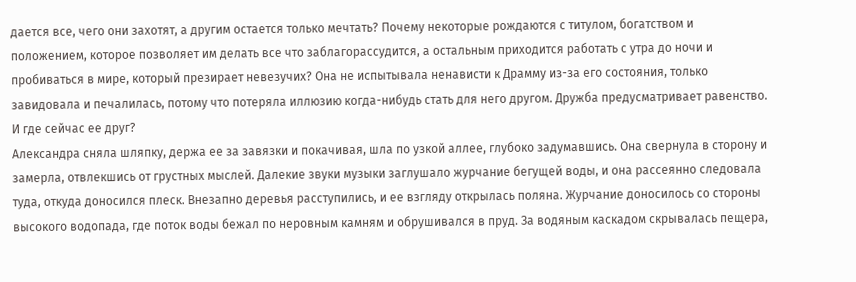дается все, чего они захотят, а другим остается только мечтать? Почему некоторые рождаются с титулом, богатством и положением, которое позволяет им делать все что заблагорассудится, а остальным приходится работать с утра до ночи и пробиваться в мире, который презирает невезучих? Она не испытывала ненависти к Драмму из-за его состояния, только завидовала и печалилась, потому что потеряла иллюзию когда-нибудь стать для него другом. Дружба предусматривает равенство. И где сейчас ее друг?
Александра сняла шляпку, держа ее за завязки и покачивая, шла по узкой аллее, глубоко задумавшись. Она свернула в сторону и замерла, отвлекшись от грустных мыслей. Далекие звуки музыки заглушало журчание бегущей воды, и она рассеянно следовала туда, откуда доносился плеск. Внезапно деревья расступились, и ее взгляду открылась поляна. Журчание доносилось со стороны высокого водопада, где поток воды бежал по неровным камням и обрушивался в пруд. За водяным каскадом скрывалась пещера,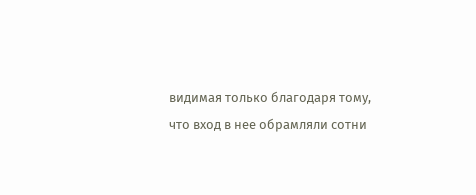видимая только благодаря тому, что вход в нее обрамляли сотни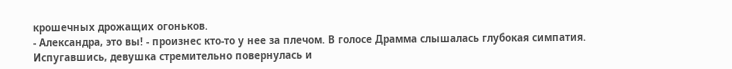крошечных дрожащих огоньков.
- Александра, это вы! - произнес кто-то у нее за плечом. В голосе Драмма слышалась глубокая симпатия.
Испугавшись, девушка стремительно повернулась и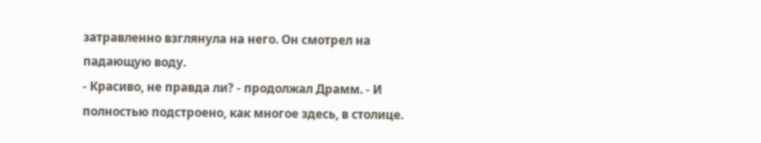затравленно взглянула на него. Он смотрел на падающую воду.
- Красиво, не правда ли? - продолжал Драмм. - И полностью подстроено, как многое здесь, в столице.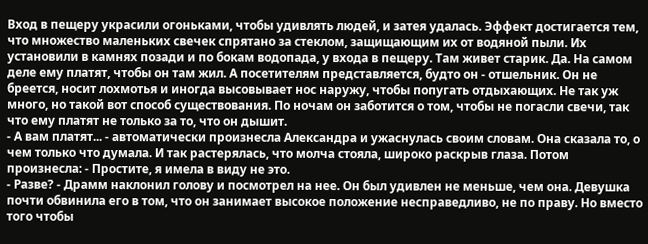Вход в пещеру украсили огоньками, чтобы удивлять людей, и затея удалась. Эффект достигается тем, что множество маленьких свечек спрятано за стеклом, защищающим их от водяной пыли. Их установили в камнях позади и по бокам водопада, у входа в пещеру. Там живет старик. Да. На самом деле ему платят, чтобы он там жил. А посетителям представляется, будто он - отшельник. Он не бреется, носит лохмотья и иногда высовывает нос наружу, чтобы попугать отдыхающих. Не так уж много, но такой вот способ существования. По ночам он заботится о том, чтобы не погасли свечи, так что ему платят не только за то, что он дышит.
- А вам платят... - автоматически произнесла Александра и ужаснулась своим словам. Она сказала то, о чем только что думала. И так растерялась, что молча стояла, широко раскрыв глаза. Потом произнесла: - Простите, я имела в виду не это.
- Разве? - Драмм наклонил голову и посмотрел на нее. Он был удивлен не меньше, чем она. Девушка почти обвинила его в том, что он занимает высокое положение несправедливо, не по праву. Но вместо того чтобы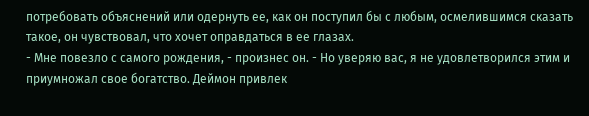потребовать объяснений или одернуть ее, как он поступил бы с любым, осмелившимся сказать такое, он чувствовал, что хочет оправдаться в ее глазах.
- Мне повезло с самого рождения, - произнес он. - Но уверяю вас, я не удовлетворился этим и приумножал свое богатство. Деймон привлек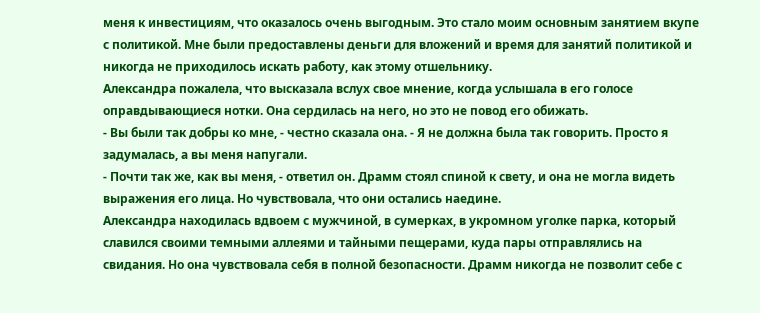меня к инвестициям, что оказалось очень выгодным. Это стало моим основным занятием вкупе с политикой. Мне были предоставлены деньги для вложений и время для занятий политикой и никогда не приходилось искать работу, как этому отшельнику.
Александра пожалела, что высказала вслух свое мнение, когда услышала в его голосе оправдывающиеся нотки. Она сердилась на него, но это не повод его обижать.
- Вы были так добры ко мне, - честно сказала она. - Я не должна была так говорить. Просто я задумалась, а вы меня напугали.
- Почти так же, как вы меня, - ответил он. Драмм стоял спиной к свету, и она не могла видеть выражения его лица. Но чувствовала, что они остались наедине.
Александра находилась вдвоем с мужчиной, в сумерках, в укромном уголке парка, который славился своими темными аллеями и тайными пещерами, куда пары отправлялись на свидания. Но она чувствовала себя в полной безопасности. Драмм никогда не позволит себе с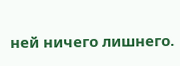ней ничего лишнего.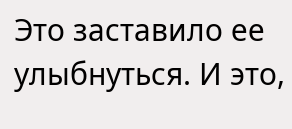Это заставило ее улыбнуться. И это,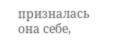призналась она себе,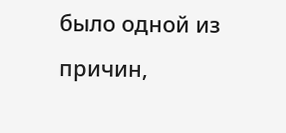было одной из причин,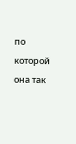по которой она так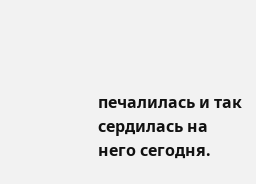печалилась и так сердилась на него сегодня.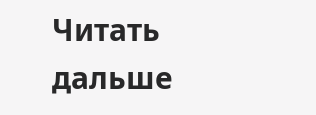Читать дальше